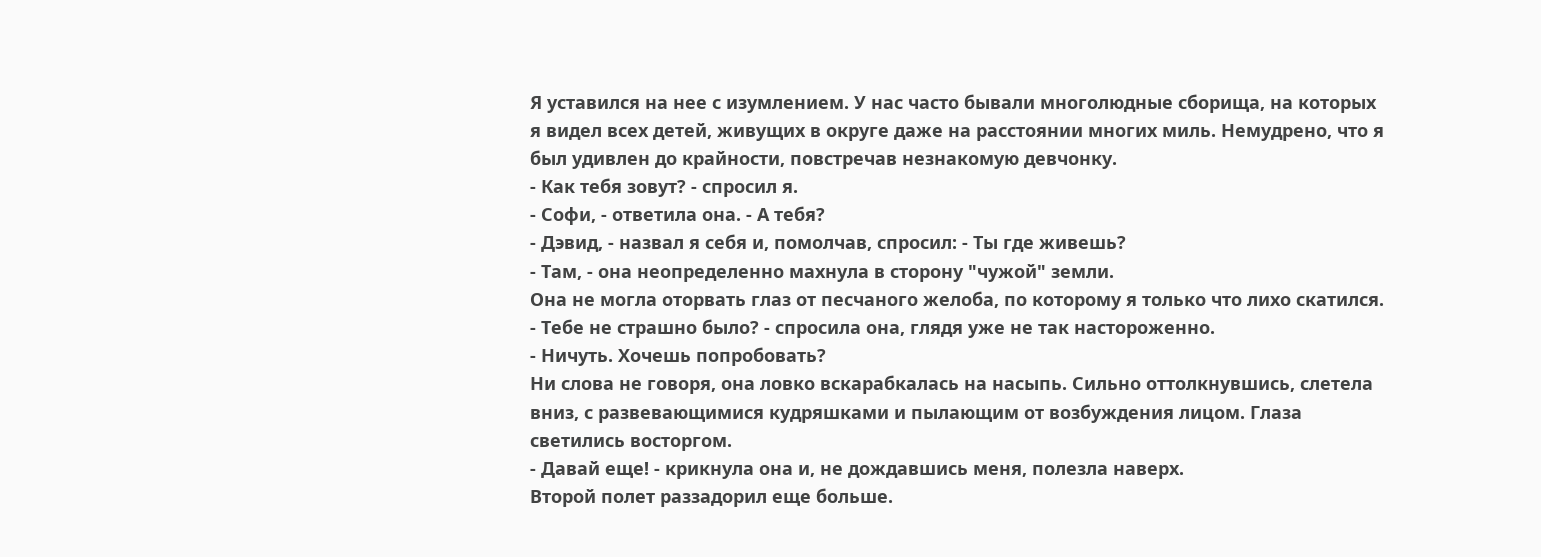Я уставился на нее с изумлением. У нас часто бывали многолюдные сборища, на которых я видел всех детей, живущих в округе даже на расстоянии многих миль. Немудрено, что я был удивлен до крайности, повстречав незнакомую девчонку.
- Как тебя зовут? - спросил я.
- Софи, - ответила она. - А тебя?
- Дэвид, - назвал я себя и, помолчав, спросил: - Ты где живешь?
- Там, - она неопределенно махнула в сторону "чужой" земли.
Она не могла оторвать глаз от песчаного желоба, по которому я только что лихо скатился.
- Тебе не страшно было? - спросила она, глядя уже не так настороженно.
- Ничуть. Хочешь попробовать?
Ни слова не говоря, она ловко вскарабкалась на насыпь. Сильно оттолкнувшись, слетела вниз, с развевающимися кудряшками и пылающим от возбуждения лицом. Глаза светились восторгом.
- Давай еще! - крикнула она и, не дождавшись меня, полезла наверх.
Второй полет раззадорил еще больше.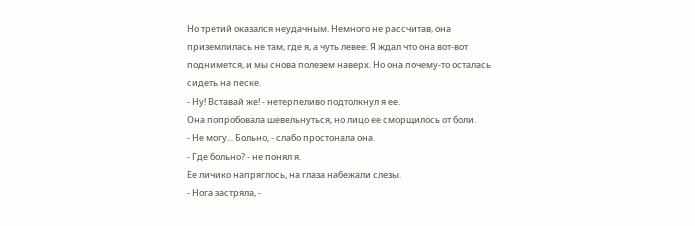Но третий оказался неудачным. Немного не рассчитав, она приземлилась не там, где я, а чуть левее. Я ждал что она вот-вот поднимется, и мы снова полезем наверх. Но она почему-то осталась сидеть на песке.
- Ну! Вставай же! - нетерпеливо подтолкнул я ее.
Она попробовала шевельнуться, но лицо ее сморщилось от боли.
- Не могу... Больно, - слабо простонала она.
- Где больно? - не понял я.
Ее личико напряглось, на глаза набежали слезы.
- Нога застряла, -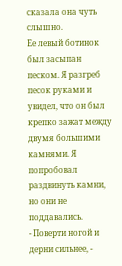сказала она чуть слышно.
Ее левый ботинок был засыпан песком. Я разгреб песок руками и увидел, что он был крепко зажат между двумя большими камнями. Я попробовал раздвинуть камни, но они не поддавались.
- Поверти ногой и дерни сильнее, -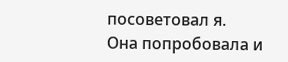посоветовал я.
Она попробовала и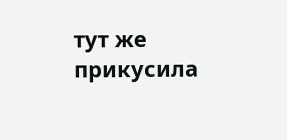тут же прикусила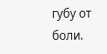губу от боли.